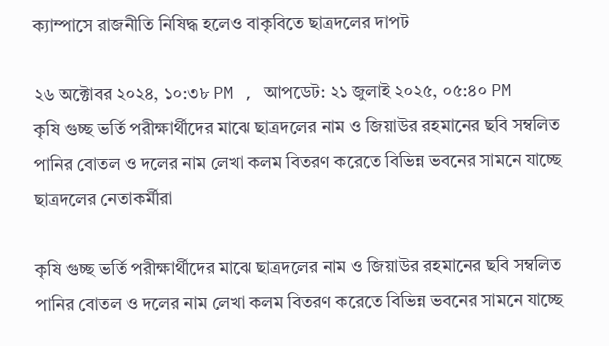ক্যাম্পাসে রাজনীতি নিষিদ্ধ হলেও বাকৃবিতে ছাত্রদলের দাপট

২৬ অক্টোবর ২০২৪, ১০:৩৮ PM , আপডেট: ২১ জুলাই ২০২৫, ০৫:৪০ PM
কৃষি গুচ্ছ ভর্তি পরীক্ষার্থীদের মাঝে ছাত্রদলের নাম ও জিয়াউর রহমানের ছবি সম্বলিত পানির বোতল ও দলের নাম লেখা কলম বিতরণ করেতে বিভিন্ন ভবনের সামনে যাচ্ছে ছাত্রদলের নেতাকর্মীরা

কৃষি গুচ্ছ ভর্তি পরীক্ষার্থীদের মাঝে ছাত্রদলের নাম ও জিয়াউর রহমানের ছবি সম্বলিত পানির বোতল ও দলের নাম লেখা কলম বিতরণ করেতে বিভিন্ন ভবনের সামনে যাচ্ছে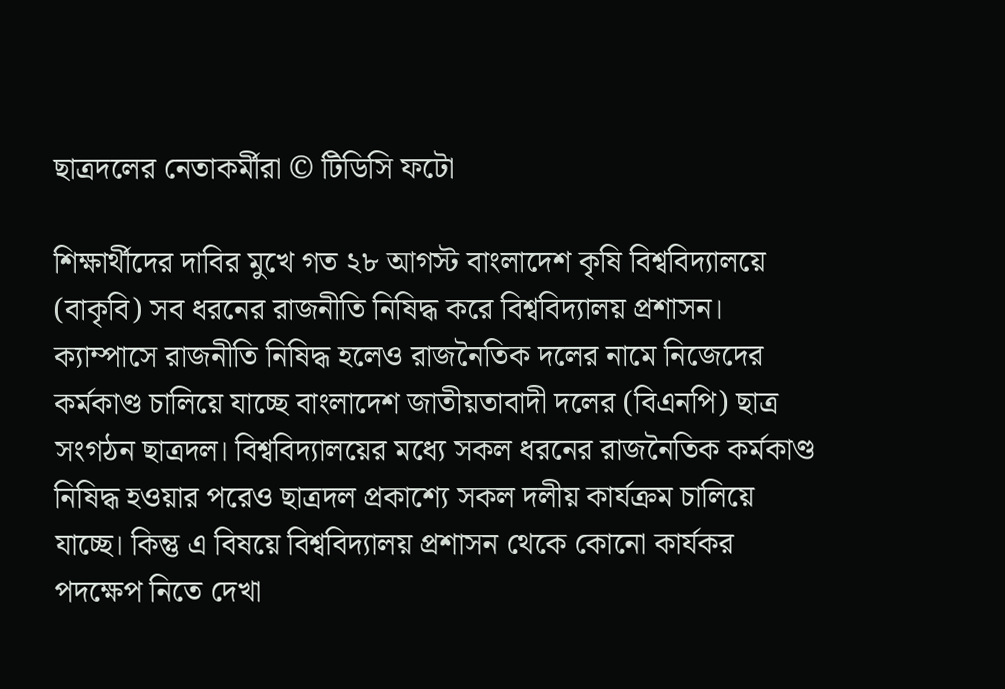ছাত্রদলের নেতাকর্মীরা © টিডিসি ফটো

শিক্ষার্থীদের দাবির মুখে গত ২৮ আগস্ট বাংলাদেশ কৃষি বিশ্ববিদ্যালয়ে (বাকৃবি) সব ধরনের রাজনীতি নিষিদ্ধ করে বিশ্ববিদ্যালয় প্রশাসন। ক্যাম্পাসে রাজনীতি নিষিদ্ধ হলেও রাজনৈতিক দলের নামে নিজেদের কর্মকাণ্ড চালিয়ে যাচ্ছে বাংলাদেশ জাতীয়তাবাদী দলের (বিএনপি) ছাত্র সংগঠন ছাত্রদল। বিশ্ববিদ্যালয়ের মধ্যে সকল ধরনের রাজনৈতিক কর্মকাণ্ড নিষিদ্ধ হওয়ার পরেও ছাত্রদল প্রকাশ্যে সকল দলীয় কার্যক্রম চালিয়ে যাচ্ছে। কিন্তু এ বিষয়ে বিশ্ববিদ্যালয় প্রশাসন থেকে কোনো কার্যকর পদক্ষেপ নিতে দেখা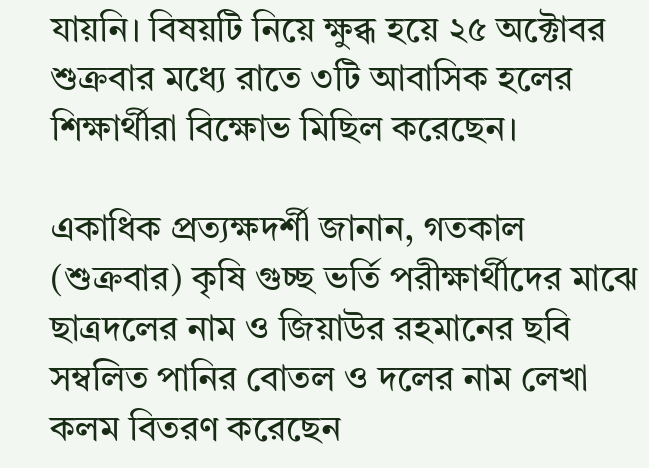যায়নি। বিষয়টি নিয়ে ক্ষুব্ধ হয়ে ২৫ অক্টোবর শুক্রবার মধ্যে রাতে ৩টি আবাসিক হলের শিক্ষার্থীরা বিক্ষোভ মিছিল করেছেন।

একাধিক প্রত্যক্ষদর্শী জানান, গতকাল (শুক্রবার) কৃষি গুচ্ছ ভর্তি পরীক্ষার্থীদের মাঝে ছাত্রদলের নাম ও জিয়াউর রহমানের ছবি সম্বলিত পানির বোতল ও দলের নাম লেখা কলম বিতরণ করেছেন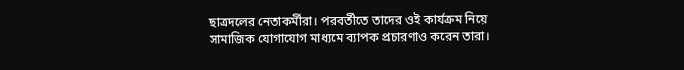ছাত্রদলের নেতাকর্মীরা। পরবর্তীতে তাদের ওই কার্যক্রম নিয়ে সামাজিক যোগাযোগ মাধ্যমে ব্যাপক প্রচারণাও করেন তারা।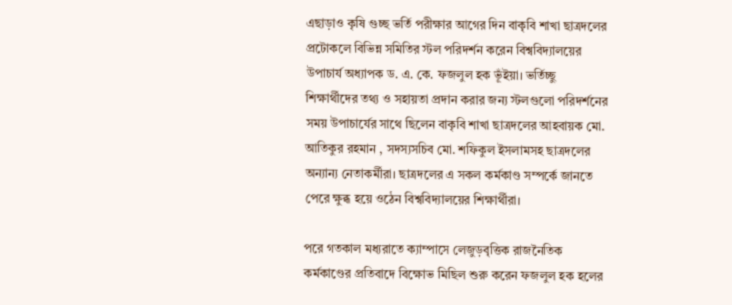এছাড়াও কৃষি গুচ্ছ ভর্তি পরীক্ষার আগের দিন বাকৃবি শাখা ছাত্রদলের প্রটোকলে বিভিন্ন সমিতির স্টল পরিদর্শন করেন বিশ্ববিদ্যালয়ের উপাচার্য অধ্যাপক ড. এ. কে. ফজলুল হক ভূঁইয়া। ভর্তিচ্ছু শিক্ষার্থীদের তথ্য ও সহায়তা প্রদান করার জন্য স্টলগুলো পরিদর্শনের সময় উপাচার্যের সাথে ছিলেন বাকৃবি শাখা ছাত্রদলের আহবায়ক মো. আতিকুর রহমান , সদস্যসচিব মো. শফিকুল ইসলামসহ ছাত্রদলের অন্যান্য নেতাকর্মীরা। ছাত্রদলের এ সকল কর্মকাণ্ড সম্পর্কে জানতে পেরে ক্ষুব্ধ হয়ে ওঠেন বিশ্ববিদ্যালয়ের শিক্ষার্থীরা।

পরে গতকাল মধ্যরাতে ক্যাম্পাসে লেজুড়বৃত্তিক রাজনৈতিক কর্মকাণ্ডের প্রতিবাদে বিক্ষোভ মিছিল শুরু করেন ফজলুল হক হলের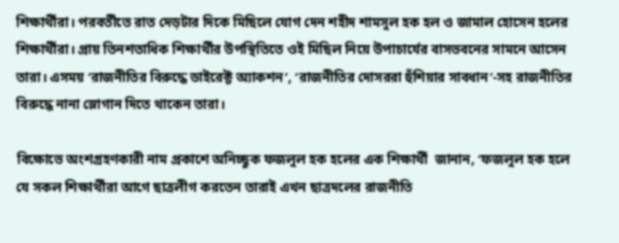শিক্ষার্থীরা। পরবর্তীতে রাত দেড়টার দিকে মিছিলে যোগ দেন শহীদ শামসুল হক হল ও জামাল হোসেন হলের শিক্ষার্থীরা। প্রায় তিনশতাধিক শিক্ষার্থীর উপস্থিতিতে ওই মিছিল নিয়ে উপাচার্যের বাসভবনের সামনে আসেন তারা। এসময় ‘রাজনীতির বিরুদ্ধে ডাইরেক্ট অ্যাকশন’, ‘রাজনীতির দোসররা হুঁশিয়ার সাবধান’-সহ রাজনীতির বিরুদ্ধে নানা স্লোগান দিতে থাকেন তারা।

বিক্ষোভে অংশগ্রহণকারী নাম প্রকাশে অনিচ্ছুক ফজলুল হক হলের এক শিক্ষার্থী  জানান, ‘ফজলুল হক হলে যে সকল শিক্ষার্থীরা আগে ছাত্রলীগ করতেন তারাই এখন ছাত্রদলের রাজনীতি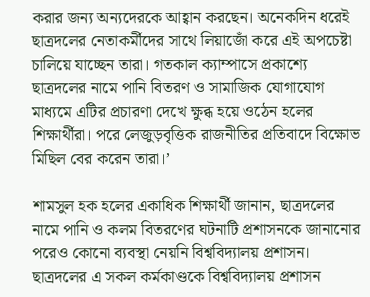করার জন্য অন্যদেরকে আহ্বান করছেন। অনেকদিন ধরেই ছাত্রদলের নেতাকর্মীদের সাথে লিয়াজোঁ করে এই অপচেষ্টা চালিয়ে যাচ্ছেন তারা। গতকাল ক্যাম্পাসে প্রকাশ্যে ছাত্রদলের নামে পানি বিতরণ ও সামাজিক যোগাযোগ মাধ্যমে এটির প্রচারণা দেখে ক্ষুব্ধ হয়ে ওঠেন হলের শিক্ষার্থীরা। পরে লেজুড়বৃত্তিক রাজনীতির প্রতিবাদে বিক্ষোভ মিছিল বের করেন তারা।’

শামসুল হক হলের একাধিক শিক্ষার্থী জানান, ছাত্রদলের নামে পানি ও কলম বিতরণের ঘটনাটি প্রশাসনকে জানানোর পরেও কোনো ব্যবস্থা নেয়নি বিশ্ববিদ্যালয় প্রশাসন। ছাত্রদলের এ সকল কর্মকাণ্ডকে বিশ্ববিদ্যালয় প্রশাসন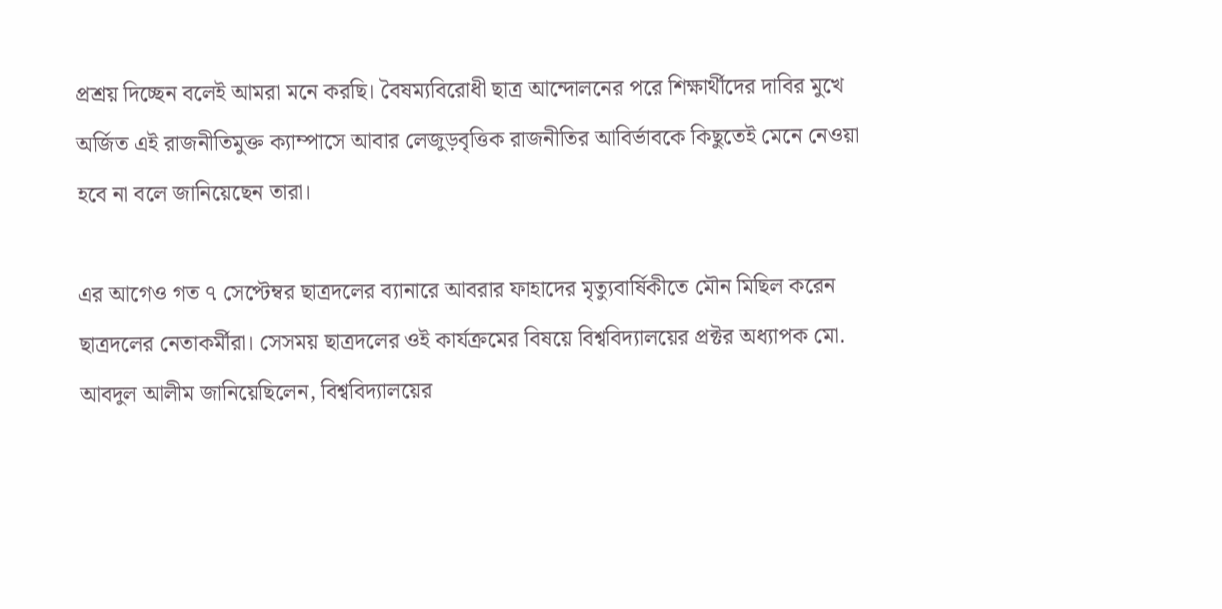প্রশ্রয় দিচ্ছেন বলেই আমরা মনে করছি। বৈষম্যবিরোধী ছাত্র আন্দোলনের পরে শিক্ষার্থীদের দাবির মুখে অর্জিত এই রাজনীতিমুক্ত ক্যাম্পাসে আবার লেজুড়বৃত্তিক রাজনীতির আবির্ভাবকে কিছুতেই মেনে নেওয়া হবে না বলে জানিয়েছেন তারা।

এর আগেও গত ৭ সেপ্টেম্বর ছাত্রদলের ব্যানারে আবরার ফাহাদের মৃত্যুবার্ষিকীতে মৌন মিছিল করেন ছাত্রদলের নেতাকর্মীরা। সেসময় ছাত্রদলের ওই কার্যক্রমের বিষয়ে বিশ্ববিদ্যালয়ের প্রক্টর অধ্যাপক মো. আবদুল আলীম জানিয়েছিলেন, বিশ্ববিদ্যালয়ের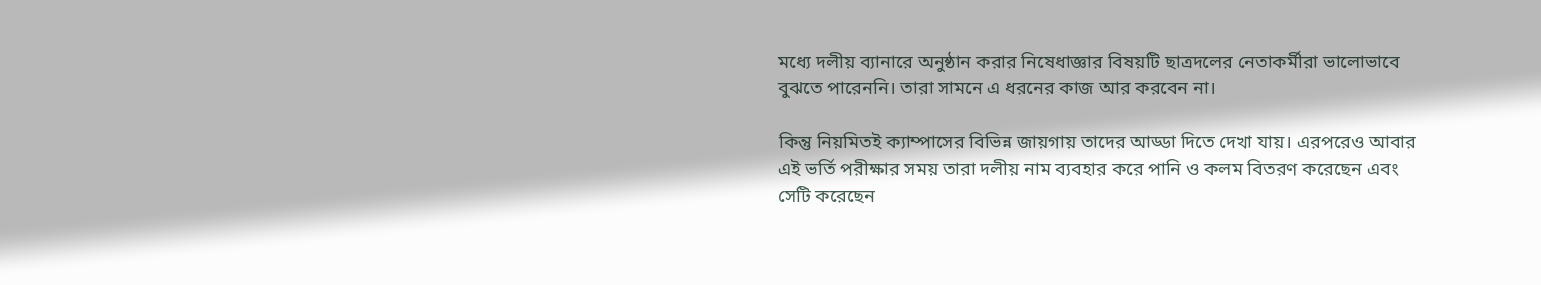মধ্যে দলীয় ব্যানারে অনুষ্ঠান করার নিষেধাজ্ঞার বিষয়টি ছাত্রদলের নেতাকর্মীরা ভালোভাবে বুঝতে পারেননি। তারা সামনে এ ধরনের কাজ আর করবেন না।

কিন্তু নিয়মিতই ক্যাম্পাসের বিভিন্ন জায়গায় তাদের আড্ডা দিতে দেখা যায়। এরপরেও আবার এই ভর্তি পরীক্ষার সময় তারা দলীয় নাম ব্যবহার করে পানি ও কলম বিতরণ করেছেন এবং সেটি করেছেন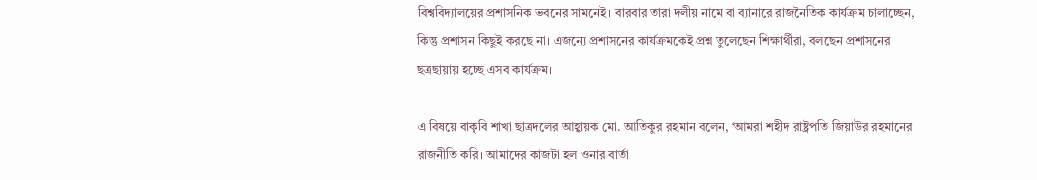বিশ্ববিদ্যালয়ের প্রশাসনিক ভবনের সামনেই। বারবার তারা দলীয় নামে বা ব্যানারে রাজনৈতিক কার্যক্রম চালাচ্ছেন, কিন্তু প্রশাসন কিছুই করছে না। এজন্যে প্রশাসনের কার্যক্রমকেই প্রশ্ন তুলেছেন শিক্ষার্থীরা, বলছেন প্রশাসনের ছত্রছায়ায় হচ্ছে এসব কার্যক্রম।

এ বিষয়ে বাকৃবি শাখা ছাত্রদলের আহ্বায়ক মো. আতিকুর রহমান বলেন, ‘আমরা শহীদ রাষ্ট্রপতি জিয়াউর রহমানের রাজনীতি করি। আমাদের কাজটা হল ওনার বার্তা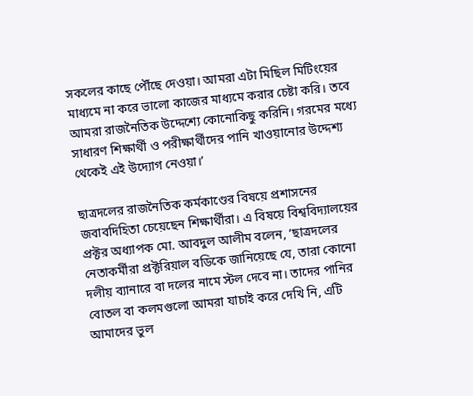সকলের কাছে পৌঁছে দেওয়া। আমরা এটা মিছিল মিটিংয়ের মাধ্যমে না করে ভালো কাজের মাধ্যমে করার চেষ্টা করি। তবে আমরা রাজনৈতিক উদ্দেশ্যে কোনোকিছু করিনি। গরমের মধ্যে সাধারণ শিক্ষার্থী ও পরীক্ষার্থীদের পানি খাওয়ানোর উদ্দেশ্য থেকেই এই উদ্যোগ নেওয়া।’

ছাত্রদলের রাজনৈতিক কর্মকাণ্ডের বিষয়ে প্রশাসনের জবাবদিহিতা চেয়েছেন শিক্ষার্থীরা। এ বিষয়ে বিশ্ববিদ্যালয়ের প্রক্টর অধ্যাপক মো. আবদুল আলীম বলেন, ‘ছাত্রদলের নেতাকর্মীরা প্রক্টরিয়াল বডিকে জানিয়েছে যে, তারা কোনো দলীয় ব্যানারে বা দলের নামে স্টল দেবে না। তাদের পানির বোতল বা কলমগুলো আমরা যাচাই করে দেখি নি, এটি আমাদের ভুল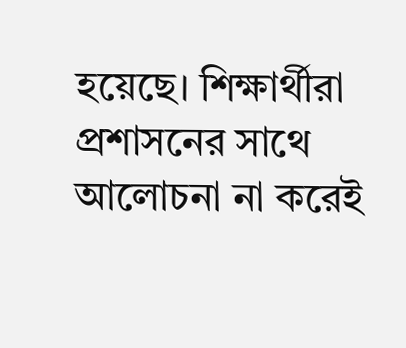হয়েছে। শিক্ষার্থীরা প্রশাসনের সাথে আলোচনা না করেই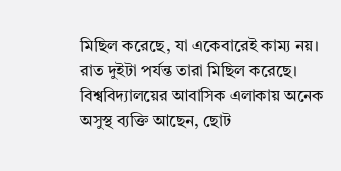মিছিল করেছে, যা একেবারেই কাম্য নয়। রাত দুইটা পর্যন্ত তারা মিছিল করেছে। বিশ্ববিদ্যালয়ের আবাসিক এলাকায় অনেক অসুস্থ ব্যক্তি আছেন, ছোট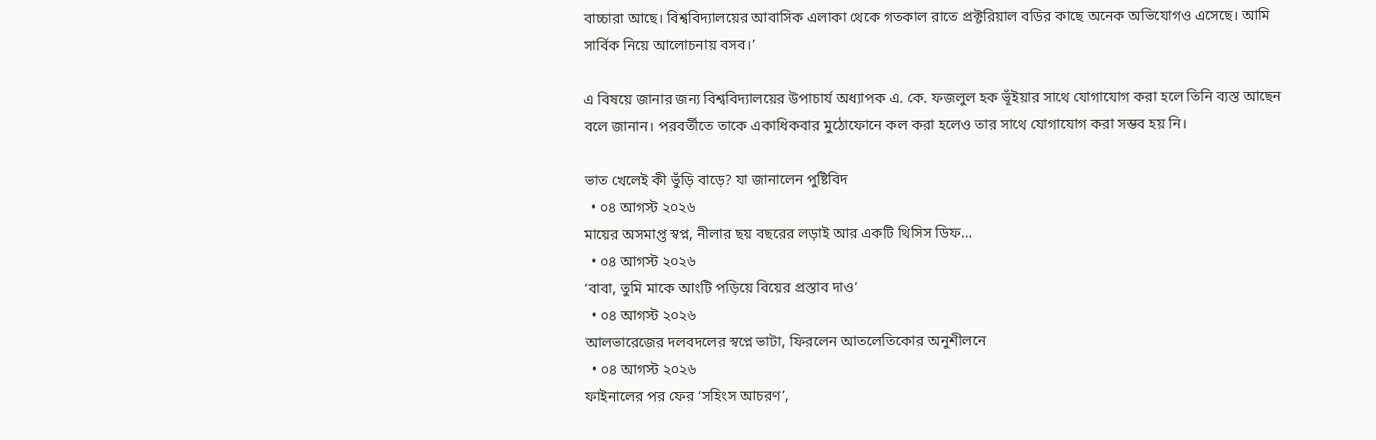বাচ্চারা আছে। বিশ্ববিদ্যালয়ের আবাসিক এলাকা থেকে গতকাল রাতে প্রক্টরিয়াল বডির কাছে অনেক অভিযোগও এসেছে। আমি সার্বিক নিয়ে আলোচনায় বসব।’

এ বিষয়ে জানার জন্য বিশ্ববিদ্যালয়ের উপাচার্য অধ্যাপক এ. কে. ফজলুল হক ভূঁইয়ার সাথে যোগাযোগ করা হলে তিনি ব্যস্ত আছেন বলে জানান। পরবর্তীতে তাকে একাধিকবার মুঠোফোনে কল করা হলেও তার সাথে যোগাযোগ করা সম্ভব হয় নি।

ভাত খেলেই কী ভুঁড়ি বাড়ে? যা জানালেন পুষ্টিবিদ
  • ০৪ আগস্ট ২০২৬
মায়ের অসমাপ্ত স্বপ্ন, নীলার ছয় বছরের লড়াই আর একটি থিসিস ডিফ…
  • ০৪ আগস্ট ২০২৬
‘বাবা, তুমি মাকে আংটি পড়িয়ে বিয়ের প্রস্তাব দাও’
  • ০৪ আগস্ট ২০২৬
আলভারেজের দলবদলের স্বপ্নে ভাটা, ফিরলেন আতলেতিকোর অনুশীলনে
  • ০৪ আগস্ট ২০২৬
ফাইনালের পর ফের ‘সহিংস আচরণ’,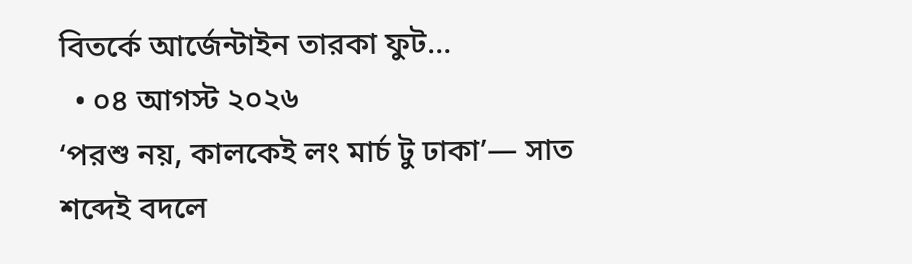বিতর্কে আর্জেন্টাইন তারকা ফুট…
  • ০৪ আগস্ট ২০২৬
‘পরশু নয়, কালকেই লং মার্চ টু ঢাকা’— সাত শব্দেই বদলে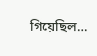গিয়েছিল…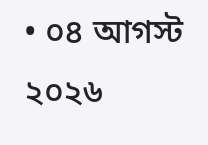• ০৪ আগস্ট ২০২৬